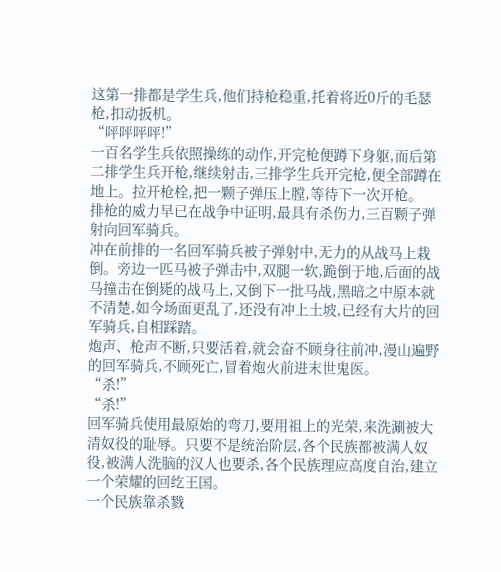这第一排都是学生兵,他们持枪稳重,托着将近0斤的毛瑟枪,扣动扳机。
“呯呯呯呯!”
一百名学生兵依照操练的动作,开完枪便蹲下身躯,而后第二排学生兵开枪,继续射击,三排学生兵开完枪,便全部蹲在地上。拉开枪栓,把一颗子弹压上膛,等待下一次开枪。
排枪的威力早已在战争中证明,最具有杀伤力,三百颗子弹射向回军骑兵。
冲在前排的一名回军骑兵被子弹射中,无力的从战马上栽倒。旁边一匹马被子弹击中,双腿一软,跪倒于地,后面的战马撞击在倒毙的战马上,又倒下一批马战,黑暗之中原本就不清楚,如今场面更乱了,还没有冲上土坡,已经有大片的回军骑兵,自相踩踏。
炮声、枪声不断,只要活着,就会奋不顾身往前冲,漫山遍野的回军骑兵,不顾死亡,冒着炮火前进末世鬼医。
“杀!”
“杀!”
回军骑兵使用最原始的弯刀,要用祖上的光荣,来洗涮被大清奴役的耻辱。只要不是统治阶层,各个民族都被满人奴役,被满人洗脑的汉人也要杀,各个民族理应高度自治,建立一个荣耀的回纥王国。
一个民族靠杀戮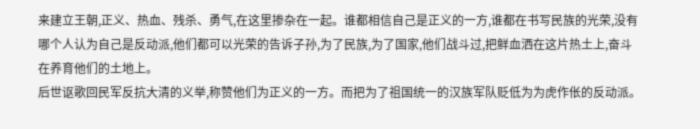来建立王朝,正义、热血、残杀、勇气,在这里掺杂在一起。谁都相信自己是正义的一方,谁都在书写民族的光荣,没有哪个人认为自己是反动派,他们都可以光荣的告诉子孙,为了民族,为了国家,他们战斗过,把鲜血洒在这片热土上,奋斗在养育他们的土地上。
后世讴歌回民军反抗大清的义举,称赞他们为正义的一方。而把为了祖国统一的汉族军队贬低为为虎作伥的反动派。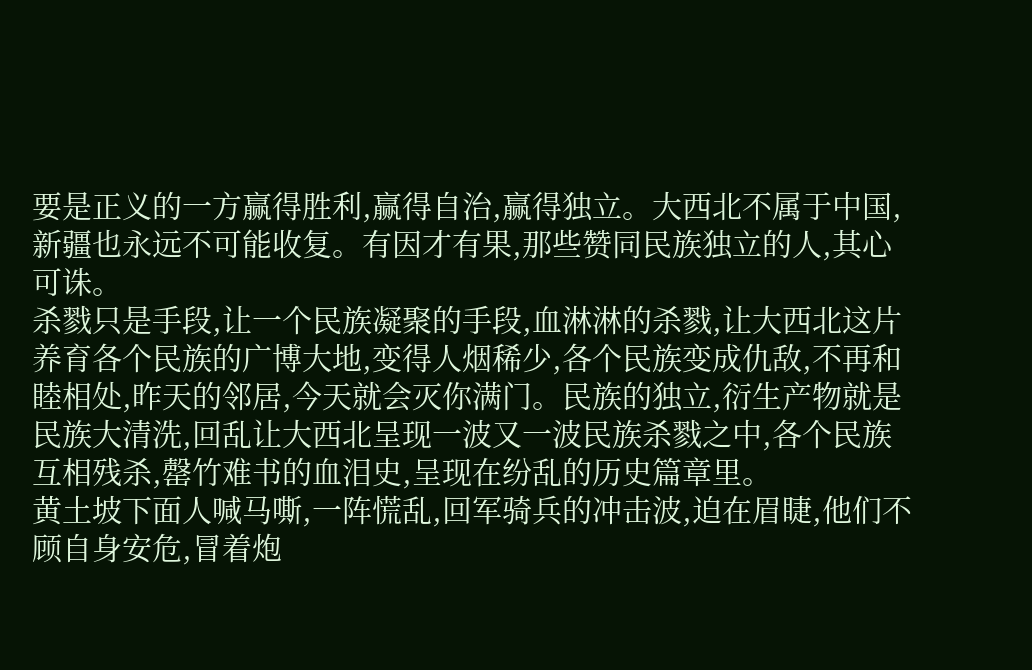要是正义的一方赢得胜利,赢得自治,赢得独立。大西北不属于中国,新疆也永远不可能收复。有因才有果,那些赞同民族独立的人,其心可诛。
杀戮只是手段,让一个民族凝聚的手段,血淋淋的杀戮,让大西北这片养育各个民族的广博大地,变得人烟稀少,各个民族变成仇敌,不再和睦相处,昨天的邻居,今天就会灭你满门。民族的独立,衍生产物就是民族大清洗,回乱让大西北呈现一波又一波民族杀戮之中,各个民族互相残杀,罄竹难书的血泪史,呈现在纷乱的历史篇章里。
黄土坡下面人喊马嘶,一阵慌乱,回军骑兵的冲击波,迫在眉睫,他们不顾自身安危,冒着炮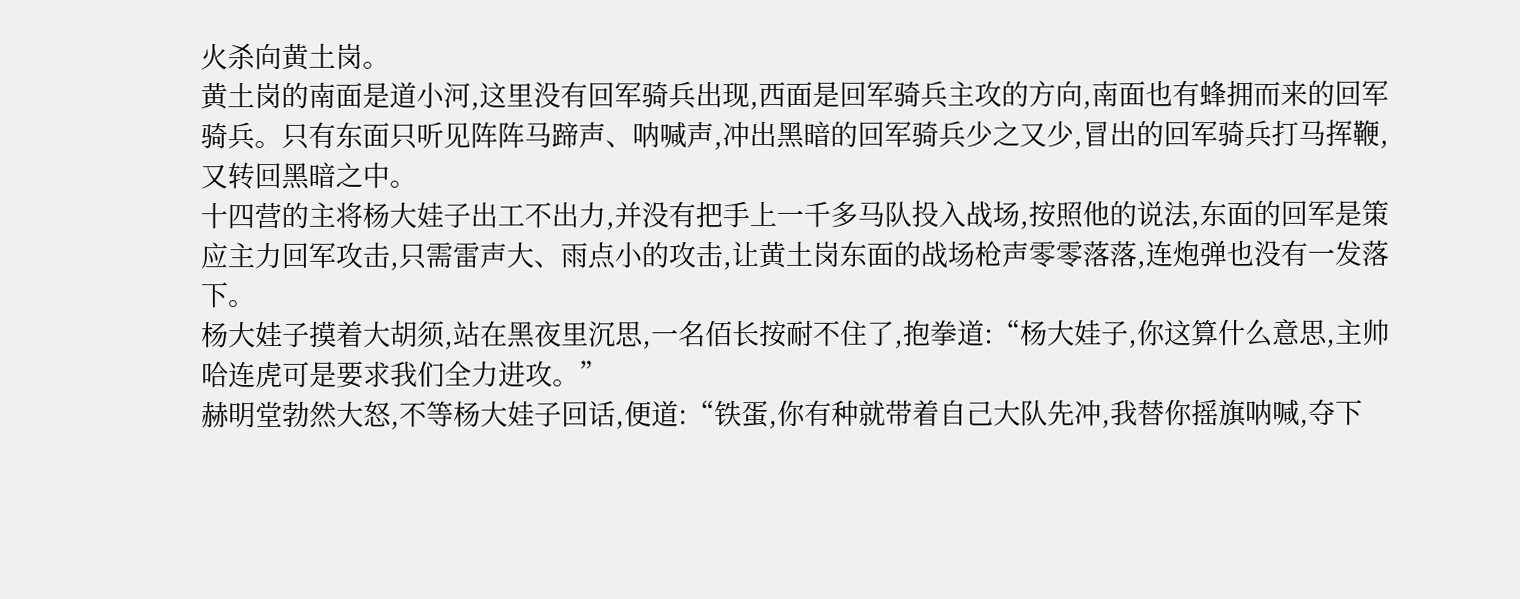火杀向黄土岗。
黄土岗的南面是道小河,这里没有回军骑兵出现,西面是回军骑兵主攻的方向,南面也有蜂拥而来的回军骑兵。只有东面只听见阵阵马蹄声、呐喊声,冲出黑暗的回军骑兵少之又少,冒出的回军骑兵打马挥鞭,又转回黑暗之中。
十四营的主将杨大娃子出工不出力,并没有把手上一千多马队投入战场,按照他的说法,东面的回军是策应主力回军攻击,只需雷声大、雨点小的攻击,让黄土岗东面的战场枪声零零落落,连炮弹也没有一发落下。
杨大娃子摸着大胡须,站在黑夜里沉思,一名佰长按耐不住了,抱拳道:“杨大娃子,你这算什么意思,主帅哈连虎可是要求我们全力进攻。”
赫明堂勃然大怒,不等杨大娃子回话,便道:“铁蛋,你有种就带着自己大队先冲,我替你摇旗呐喊,夺下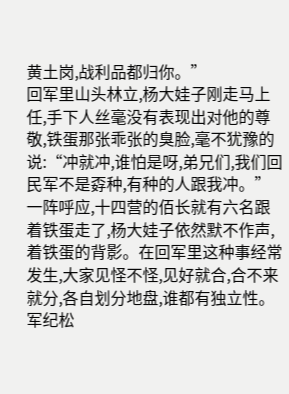黄土岗,战利品都归你。”
回军里山头林立,杨大娃子刚走马上任,手下人丝毫没有表现出对他的尊敬,铁蛋那张乖张的臭脸,毫不犹豫的说:“冲就冲,谁怕是呀,弟兄们,我们回民军不是孬种,有种的人跟我冲。”
一阵呼应,十四营的佰长就有六名跟着铁蛋走了,杨大娃子依然默不作声,着铁蛋的背影。在回军里这种事经常发生,大家见怪不怪,见好就合,合不来就分,各自划分地盘,谁都有独立性。军纪松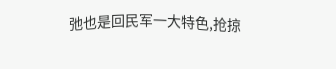弛也是回民军一大特色,抢掠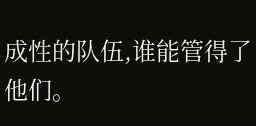成性的队伍,谁能管得了他们。